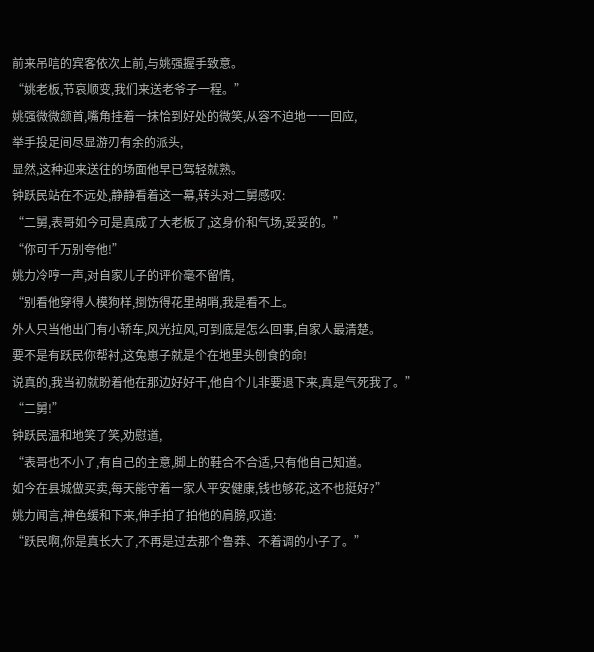前来吊唁的宾客依次上前,与姚强握手致意。
“姚老板,节哀顺变,我们来送老爷子一程。”
姚强微微颔首,嘴角挂着一抹恰到好处的微笑,从容不迫地一一回应,
举手投足间尽显游刃有余的派头,
显然,这种迎来送往的场面他早已驾轻就熟。
钟跃民站在不远处,静静看着这一幕,转头对二舅感叹:
“二舅,表哥如今可是真成了大老板了,这身价和气场,妥妥的。”
“你可千万别夸他!”
姚力冷哼一声,对自家儿子的评价毫不留情,
“别看他穿得人模狗样,捯饬得花里胡哨,我是看不上。
外人只当他出门有小轿车,风光拉风,可到底是怎么回事,自家人最清楚。
要不是有跃民你帮衬,这兔崽子就是个在地里头刨食的命!
说真的,我当初就盼着他在那边好好干,他自个儿非要退下来,真是气死我了。”
“二舅!”
钟跃民温和地笑了笑,劝慰道,
“表哥也不小了,有自己的主意,脚上的鞋合不合适,只有他自己知道。
如今在县城做买卖,每天能守着一家人平安健康,钱也够花,这不也挺好?”
姚力闻言,神色缓和下来,伸手拍了拍他的肩膀,叹道:
“跃民啊,你是真长大了,不再是过去那个鲁莽、不着调的小子了。”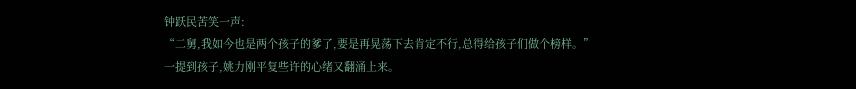钟跃民苦笑一声:
“二舅,我如今也是两个孩子的爹了,要是再晃荡下去肯定不行,总得给孩子们做个榜样。”
一提到孩子,姚力刚平复些许的心绪又翻涌上来。